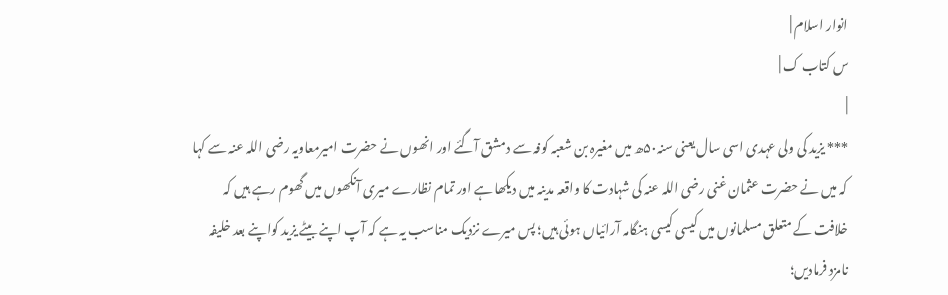انوار اسلام |
س کتاب ک |
|
*** یزید کی ولی عہدی اسی سال یعنی سنہ۵۰ھ میں مغیرہ بن شعبہ کوفہ سے دمشق آگئے اور انھوں نے حضرت امیرمعاویہ رضی اللہ عنہ سے کہا کہ میں نے حضرت عثمان غنی رضی اللہ عنہ کی شہادت کا واقعہ مدینہ میں دیکھا ہے اور تمام نظارے میری آنکھوں میں گھوم رہے ہیں کہ خلافت کے متعلق مسلمانوں میں کیسی کیسی ہنگامہ آرائیاں ہوئی ہیں؛ پس میرے نزدیک مناسب یہ ہے کہ آپ اپنے بیٹے یزید کواپنے بعد خلیفہ نامزد فرمادیں؛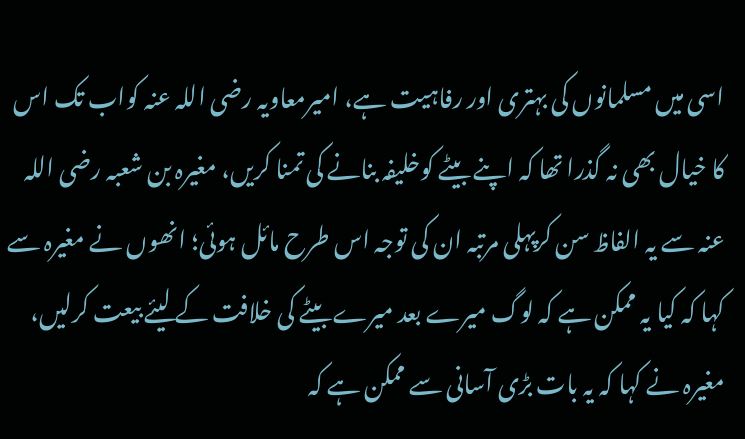اسی میں مسلمانوں کی بہتری اور رفاہیت ہے، امیرمعاویہ رضی اللہ عنہ کواب تک اس کا خیال بھی نہ گذرا تھا کہ اپنے بیٹے کوخلیفہ بنانے کی تمنا کریں، مغیرہ بن شعبہ رضی اللہ عنہ سے یہ الفاظ سن کرپہلی مرتبہ ان کی توجہ اس طرح مائل ہوئی؛ انھوں نے مغیرہ سے کہا کہ کیا یہ ممکن ہے کہ لوگ میرے بعد میرے بیٹے کی خلافت کے لیئے بیعت کرلیں، مغیرہ نے کہا کہ یہ بات بڑی آسانی سے ممکن ہے کہ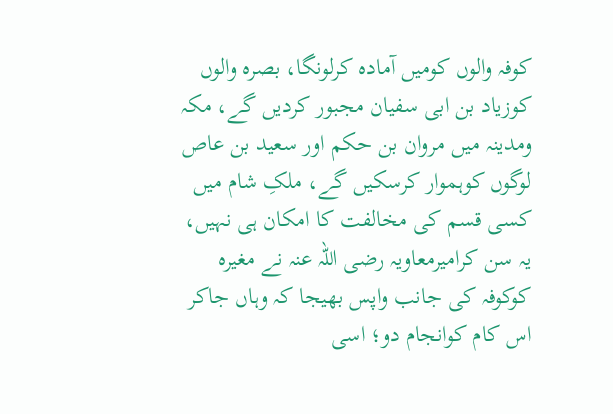کوفہ والوں کومیں آمادہ کرلونگا، بصرہ والوں کوزیاد بن ابی سفیان مجبور کردیں گے، مکہ ومدینہ میں مروان بن حکم اور سعید بن عاص لوگوں کوہموار کرسکیں گے، ملکِ شام میں کسی قسم کی مخالفت کا امکان ہی نہیں، یہ سن کرامیرمعاویہ رضی اللہ عنہ نے مغیرہ کوکوفہ کی جانب واپس بھیجا کہ وہاں جاکر اس کام کوانجام دو؛ اسی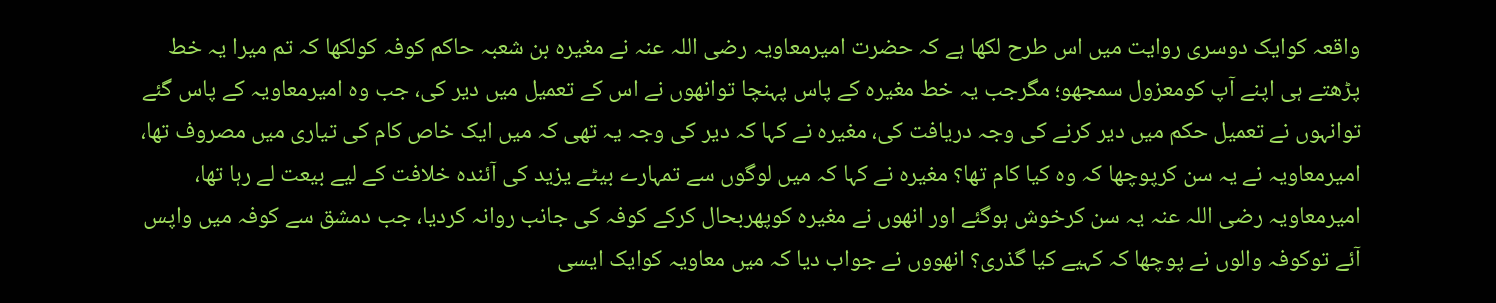واقعہ کوایک دوسری روایت میں اس طرح لکھا ہے کہ حضرت امیرمعاویہ رضی اللہ عنہ نے مغیرہ بن شعبہ حاکم کوفہ کولکھا کہ تم میرا یہ خط پڑھتے ہی اپنے آپ کومعزول سمجھو؛ مگرجب یہ خط مغیرہ کے پاس پہنچا توانھوں نے اس کے تعمیل میں دیر کی، جب وہ امیرمعاویہ کے پاس گئے توانہوں نے تعمیل حکم میں دیر کرنے کی وجہ دریافت کی، مغیرہ نے کہا کہ دیر کی وجہ یہ تھی کہ میں ایک خاص کام کی تیاری میں مصروف تھا، امیرمعاویہ نے یہ سن کرپوچھا کہ وہ کیا کام تھا؟ مغیرہ نے کہا کہ میں لوگوں سے تمہارے بیٹے یزید کی آئندہ خلافت کے لیے بیعت لے رہا تھا، امیرمعاویہ رضی اللہ عنہ یہ سن کرخوش ہوگئے اور انھوں نے مغیرہ کوپھربحال کرکے کوفہ کی جانب روانہ کردیا، جب دمشق سے کوفہ میں واپس آئے توکوفہ والوں نے پوچھا کہ کہیے کیا گذری؟ انھووں نے جواب دیا کہ میں معاویہ کوایک ایسی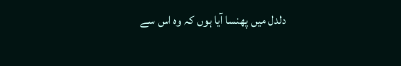دلدل میں پھنسا آیا ہوں کہ وہ اس سے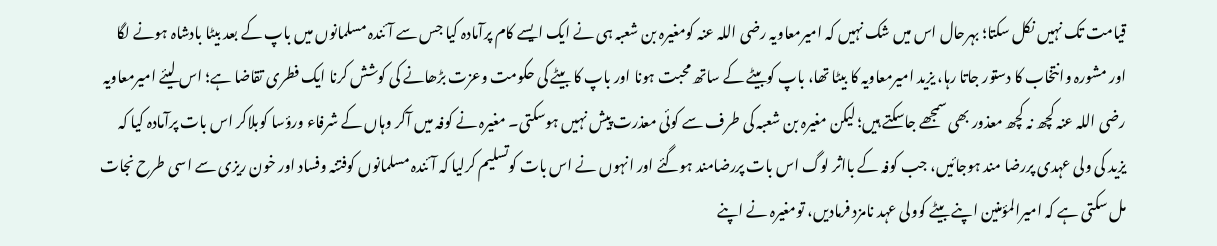قیامت تک نہیں نکل سکتا؛ بہرحال اس میں شک نہیں کہ امیرمعاویہ رضی اللہ عنہ کومغیرہ بن شعبہ ہی نے ایک ایسے کام پرآمادہ کیا جس سے آئندہ مسلمانوں میں باپ کے بعد بیٹا بادشاہ ہونے لگا اور مشورہ وانتخاب کا دستور جاتا رہا، یزید امیرمعاویہ کا بیٹا تھا، باپ کوبیٹے کے ساتھ محبت ہونا اور باپ کا بیٹے کی حکومت وعزت بڑھانے کی کوشش کرنا ایک فطری تقاضا ہے؛ اس لیئے امیرمعاویہ رضی اللہ عنہ کچھ نہ کچھ معذور بھی سمجھے جاسکتے ہیں؛ لیکن مغیرہ بن شعبہ کی طرف سے کوئی معذرت پیش نہیں ہوسکتی۔ مغیرہ نے کوفہ میں آکر وہاں کے شرفاء ورؤسا کوبلاکر اس بات پرآمادہ کیا کہ یزید کی ولی عہدی پررضا مند ہوجائیں، جب کوفہ کے بااثر لوگ اس بات پررضامند ہوگئے اور انہوں نے اس بات کوتسلیم کرلیا کہ آئندہ مسلمانوں کوفتنہ وفساد اور خون ریزی سے اسی طرح نجات مل سکتی ہے کہ امیرالمؤمنین اپنے بیٹے کوولی عہد نامزد فرمادیں، تومغیرہ نے اپنے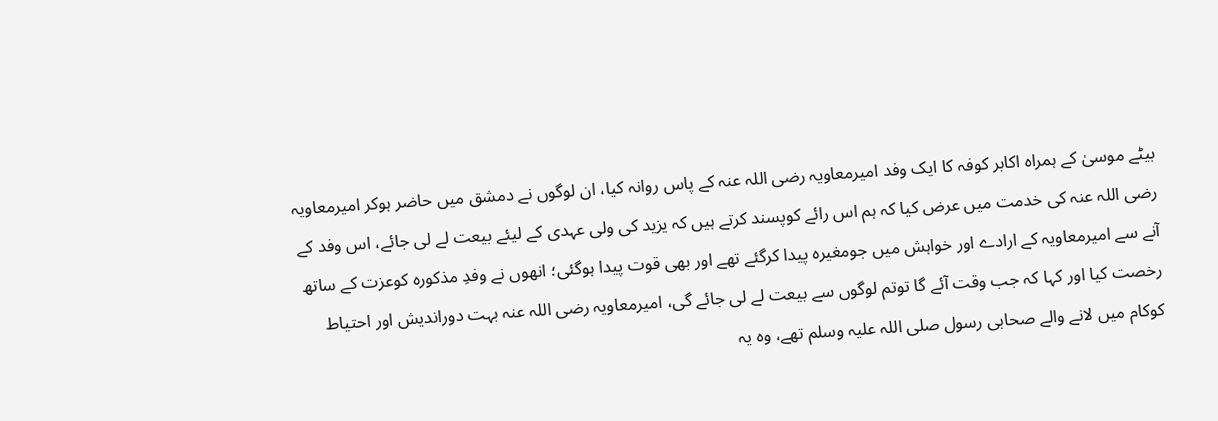بیٹے موسیٰ کے ہمراہ اکابر کوفہ کا ایک وفد امیرمعاویہ رضی اللہ عنہ کے پاس روانہ کیا، ان لوگوں نے دمشق میں حاضر ہوکر امیرمعاویہ رضی اللہ عنہ کی خدمت میں عرض کیا کہ ہم اس رائے کوپسند کرتے ہیں کہ یزید کی ولی عہدی کے لیئے بیعت لے لی جائے، اس وفد کے آنے سے امیرمعاویہ کے ارادے اور خواہش میں جومغیرہ پیدا کرگئے تھے اور بھی قوت پیدا ہوگئی؛ انھوں نے وفدِ مذکورہ کوعزت کے ساتھ رخصت کیا اور کہا کہ جب وقت آئے گا توتم لوگوں سے بیعت لے لی جائے گی، امیرمعاویہ رضی اللہ عنہ بہت دوراندیش اور احتیاط کوکام میں لانے والے صحابی رسول صلی اللہ علیہ وسلم تھے، وہ یہ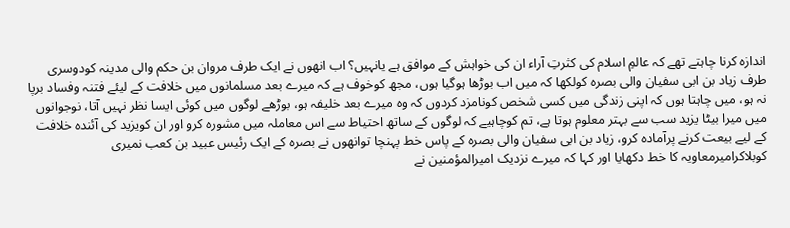اندازہ کرنا چاہتے تھے کہ عالمِ اسلام کی کثرتِ آراء ان کی خواہش کے موافق ہے یانہیں؟ اب انھوں نے ایک طرف مروان بن حکم والی مدینہ کودوسری طرف زیاد بن ابی سفیان والی بصرہ کولکھا کہ میں اب بوڑھا ہوگیا ہوں، مجھ کوخوف ہے کہ میرے بعد مسلمانوں میں خلافت کے لیئے فتنہ وفساد برپا نہ ہو، میں چاہتا ہوں کہ اپنی زندگی میں کسی شخص کونامزد کردوں کہ وہ میرے بعد خلیفہ ہو، بوڑھے لوگوں میں کوئی ایسا نظر نہیں آتا، نوجوانوں میں میرا بیٹا یزید سب سے بہتر معلوم ہوتا ہے، تم کوچاہیے کہ لوگوں کے ساتھ احتیاط سے اس معاملہ میں مشورہ کرو اور ان کویزید کی آئندہ خلافت کے لیے بیعت کرنے پرآمادہ کرو، زیاد بن ابی سفیان والی بصرہ کے پاس خط پہنچا توانھوں نے بصرہ کے ایک رئیس عبید بن کعب نمیری کوبلاکرامیرمعاویہ کا خط دکھایا اور کہا کہ میرے نزدیک امیرالمؤمنین نے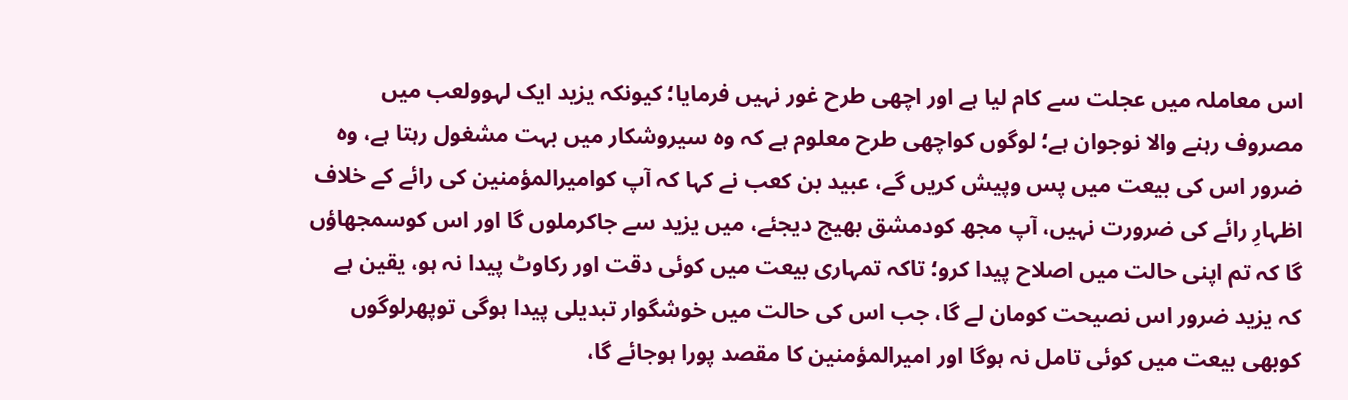اس معاملہ میں عجلت سے کام لیا ہے اور اچھی طرح غور نہیں فرمایا؛ کیونکہ یزید ایک لہوولعب میں مصروف رہنے والا نوجوان ہے؛ لوگوں کواچھی طرح معلوم ہے کہ وہ سیروشکار میں بہت مشغول رہتا ہے، وہ ضرور اس کی بیعت میں پس وپیش کریں گے، عبید بن کعب نے کہا کہ آپ کوامیرالمؤمنین کی رائے کے خلاف اظہارِ رائے کی ضرورت نہیں، آپ مجھ کودمشق بھیج دیجئے، میں یزید سے جاکرملوں گا اور اس کوسمجھاؤں گا کہ تم اپنی حالت میں اصلاح پیدا کرو؛ تاکہ تمہاری بیعت میں کوئی دقت اور رکاوٹ پیدا نہ ہو، یقین ہے کہ یزید ضرور اس نصیحت کومان لے گا، جب اس کی حالت میں خوشگوار تبدیلی پیدا ہوگی توپھرلوگوں کوبھی بیعت میں کوئی تامل نہ ہوگا اور امیرالمؤمنین کا مقصد پورا ہوجائے گا،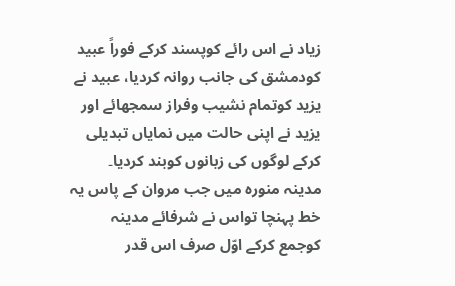زیاد نے اس رائے کوپسند کرکے فوراً عبید کودمشق کی جانب روانہ کردیا، عبید نے یزید کوتمام نشیب وفراز سمجھائے اور یزید نے اپنی حالت میں نمایاں تبدیلی کرکے لوگوں کی زبانوں کوبند کردیا۔ مدینہ منورہ میں جب مروان کے پاس یہ خط پہنچا تواس نے شرفائے مدینہ کوجمع کرکے اوّل صرف اس قدر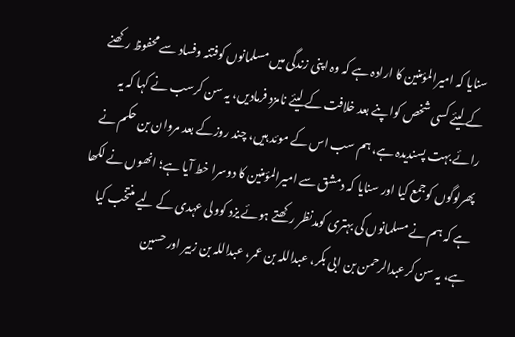سنایا کہ امیرالمؤمنین کا ارادہ ہے کہ وہ اپنی زندگی میں مسلمانوں کوفتنہ وفساد سے محفوظ رکھنے کے لیئے کسی شخص کواپنے بعد خلافت کے لیئے نامزد فرمادیں، یہ سن کرسب نے کہا کہ یہ رائے بہت پسندیدہ ہے، ہم سب اس کے موئد ہیں، چند روزکے بعد مروان بن حکم نے پھرلوگوں کوجمع کیا اور سنایا کہ دمشق سے امیرالمؤمنین کا دوسرا خط آیا ہے؛ انھوں نے لکھا ہے کہ ہم نے مسلمانوں کی بہتری کومدنظر رکھتے ہوئے یزد کوولی عہدی کے لیے منتخب کیا ہے، یہ سن کرعبدالرحمن بن ابی بکر، عبداللہ بن عمر، عبداللہ بن زبیر اور حسین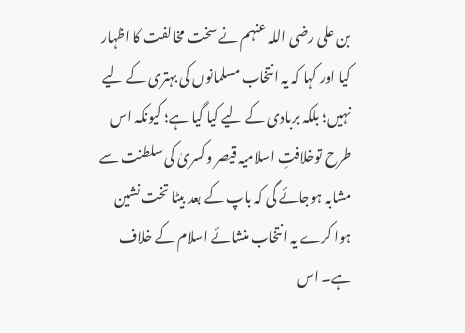بن علی رضی اللہ عنہم نے سخت مخالفت کا اظہار کیا اور کہا کہ یہ انتخاب مسلمانوں کی بہتری کے لیے نہیں؛ بلکہ بربادی کے لیے کیا گیا ہے؛ کیونکہ اس طرح توخلافتِ اسلامیہ قیصر وکسریٰ کی سلطنت سے مشابہ ہوجائے گی کہ باپ کے بعد بیٹا تخت نشین ہوا کرے یہ انتخاب منشائے اسلام کے خلاف ہے۔ اس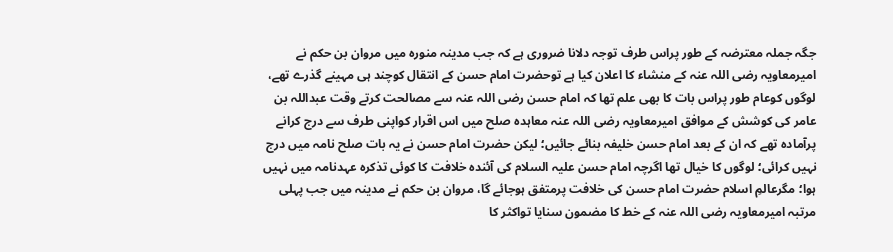جگہ جملہ معترضہ کے طور پراس طرف توجہ دلانا ضروری ہے کہ جب مدینہ منورہ میں مروان بن حکم نے امیرمعاویہ رضی اللہ عنہ کے منشاء کا اعلان کیا ہے توحضرت امام حسن کے انتقال کوچند ہی مہینے گذرے تھے، لوگوں کوعام طور پراس بات کا بھی علم تھا کہ امام حسن رضی اللہ عنہ سے مصالحت کرتے وقت عبداللہ بن عامر کی کوشش کے موافق امیرمعاویہ رضی اللہ عنہ معاہدہ صلح میں اس اقرار کواپنی طرف سے درج کرانے پرآمادہ تھے کہ ان کے بعد امام حسن خلیفہ بنائے جائیں؛ لیکن حضرت امام حسن نے یہ بات صلح نامہ میں درج نہیں کرائی؛ لوگوں کا خیال تھا اگرچہ امام حسن علیہ السلام کی آئندہ خلافت کا کوئی تذکرہ عہدنامہ میں نہیں ہوا؛ مگرعالمِ اسلام حضرت امام حسن کی خلافت پرمتفق ہوجائے گا، مروان بن حکم نے مدینہ میں جب پہلی مرتبہ امیرمعاویہ رضی اللہ عنہ کے خط کا مضمون سنایا تواکثر کا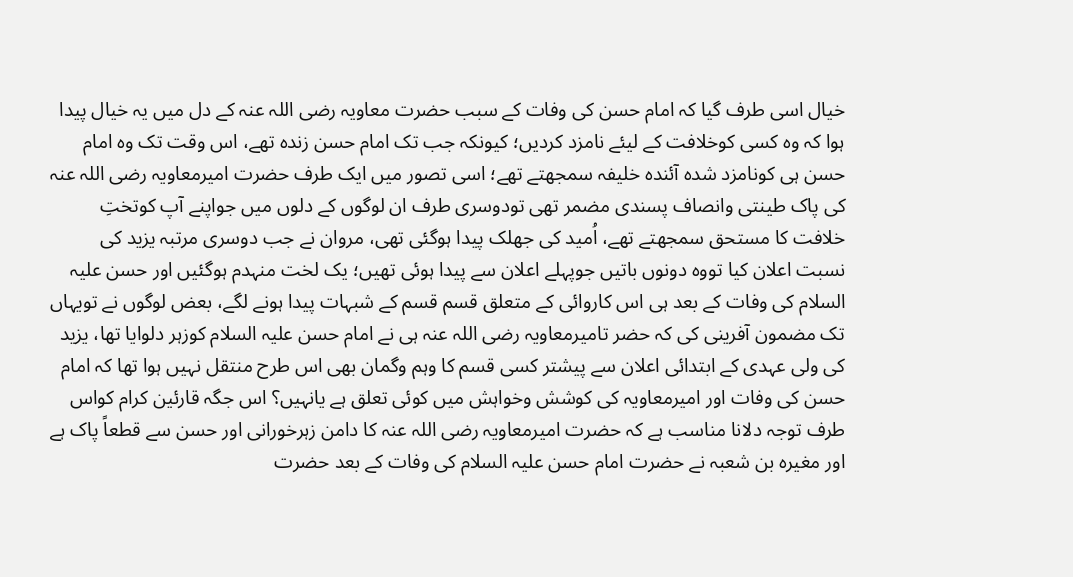خیال اسی طرف گیا کہ امام حسن کی وفات کے سبب حضرت معاویہ رضی اللہ عنہ کے دل میں یہ خیال پیدا ہوا کہ وہ کسی کوخلافت کے لیئے نامزد کردیں؛ کیونکہ جب تک امام حسن زندہ تھے، اس وقت تک وہ امام حسن ہی کونامزد شدہ آئندہ خلیفہ سمجھتے تھے؛ اسی تصور میں ایک طرف حضرت امیرمعاویہ رضی اللہ عنہ کی پاک طینتی وانصاف پسندی مضمر تھی تودوسری طرف ان لوگوں کے دلوں میں جواپنے آپ کوتختِ خلافت کا مستحق سمجھتے تھے، اُمید کی جھلک پیدا ہوگئی تھی، مروان نے جب دوسری مرتبہ یزید کی نسبت اعلان کیا تووہ دونوں باتیں جوپہلے اعلان سے پیدا ہوئی تھیں؛ یک لخت منہدم ہوگئیں اور حسن علیہ السلام کی وفات کے بعد ہی اس کاروائی کے متعلق قسم قسم کے شبہات پیدا ہونے لگے، بعض لوگوں نے تویہاں تک مضمون آفرینی کی کہ حضر تامیرمعاویہ رضی اللہ عنہ ہی نے امام حسن علیہ السلام کوزہر دلوایا تھا، یزید کی ولی عہدی کے ابتدائی اعلان سے پیشتر کسی قسم کا وہم وگمان بھی اس طرح منتقل نہیں ہوا تھا کہ امام حسن کی وفات اور امیرمعاویہ کی کوشش وخواہش میں کوئی تعلق ہے یانہیں؟ اس جگہ قارئین کرام کواس طرف توجہ دلانا مناسب ہے کہ حضرت امیرمعاویہ رضی اللہ عنہ کا دامن زہرخورانی اور حسن سے قطعاً پاک ہے اور مغیرہ بن شعبہ نے حضرت امام حسن علیہ السلام کی وفات کے بعد حضرت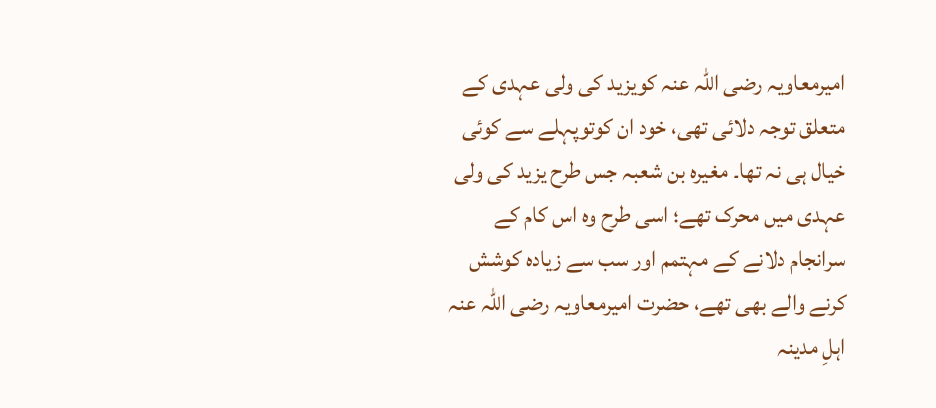امیرمعاویہ رضی اللہ عنہ کویزید کی ولی عہدی کے متعلق توجہ دلائی تھی، خود ان کوتوپہلے سے کوئی خیال ہی نہ تھا۔ مغیرہ بن شعبہ جس طرح یزید کی ولی عہدی میں محرک تھے؛ اسی طرح وہ اس کام کے سرانجام دلانے کے مہتمم اور سب سے زیادہ کوشش کرنے والے بھی تھے، حضرت امیرمعاویہ رضی اللہ عنہ اہلِ مدینہ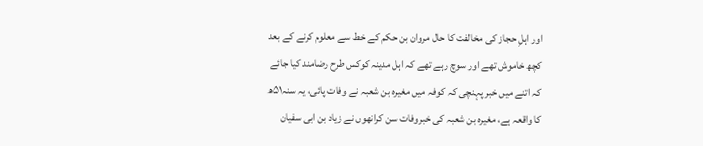اور اہلِ حجاز کی مخالفت کا حال مروان بن حکم کے خط سے معلوم کرنے کے بعد کچھ خاموش تھے اور سوچ رہے تھے کہ اہل مدینہ کوکس طرح رضامند کیا جائے کہ اتنے میں خبر پہنچی کہ کوفہ میں مغیرہ بن شعبہ نے وفات پائی، یہ سنہ۵۱ھ کا واقعہ ہے، مغیرہ بن شعبہ کی خبروفات سن کرانھوں نے زیاد بن ابی سفیان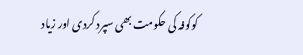کوکوفہ کی حکومت بھی سپرد کردی اور زیاد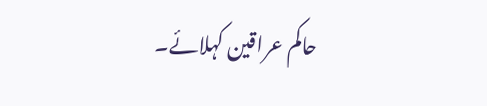حاکم عراقین کہلائے۔